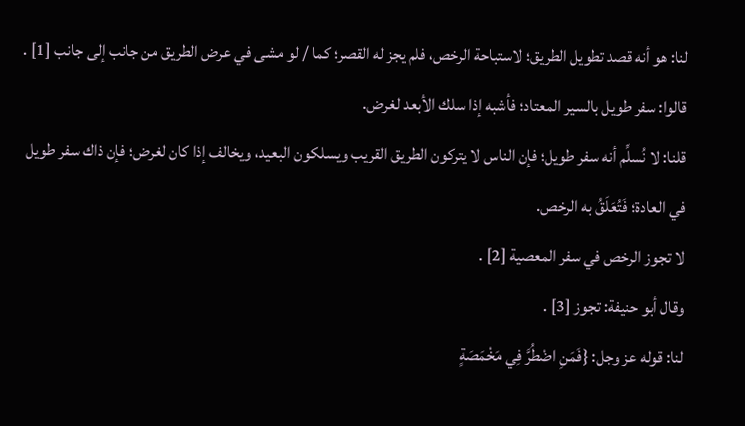لنا: هو أنه قصد تطويل الطريق؛ لاستباحة الرخص، فلم يجز له القصر؛ كما / لو مشى في عرض الطريق من جانب إلى جانب [1] .
قالوا: سفر طويل بالسير المعتاد؛ فأشبه إذا سلك الأبعد لغرض.
قلنا: لا نُسلِّم أنه سفر طويل؛ فإن الناس لا يتركون الطريق القريب ويسلكون البعيد، ويخالف إذا كان لغرض؛ فإن ذاك سفر طويل في العادة؛ فَتُعَلَقُ به الرخص.
لا تجوز الرخص في سفر المعصية [2] .
وقال أبو حنيفة: تجوز [3] .
لنا: قوله عز وجل: {فَمَنِ اضْطُرَّ فِي مَخْمَصَةٍ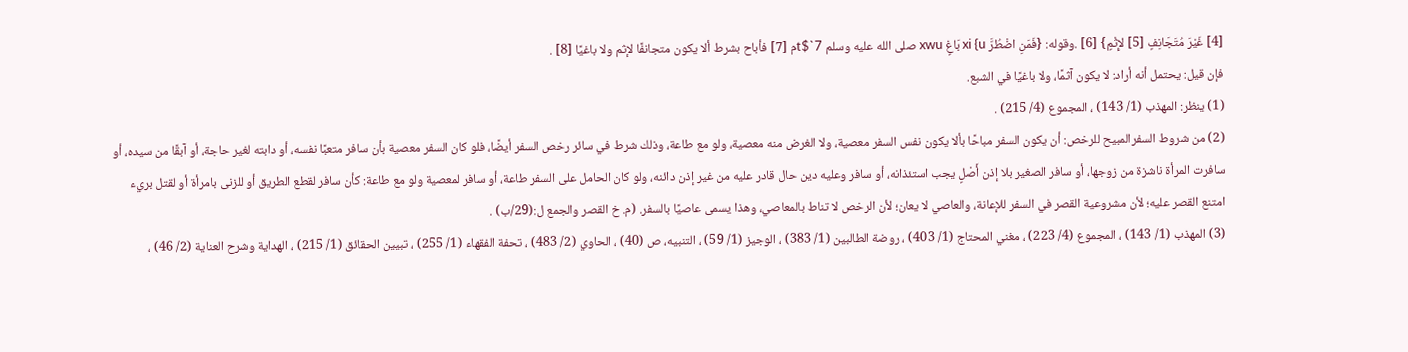[4] غَيْرَ مُتَجَانِفٍ [5] لإِثْمٍ} [6] .وقوله: {فَمَنِ اضْطُرَّ u} xi بَاغٍ xwu صلى الله عليه وسلم 7`$tم [7] فأباح بشرط ألا يكون متجانفًا لإثم ولا باغيًا [8] .
فإن قيل: يحتمل أنه أراد: لا يكون آثمًا، ولا باغيًا في الشبع.
(1) ينظر: المهذب (1/ 143) ، المجموع (4/ 215) .
(2) من شروط السفرالمبيح للرخص: أن يكون السفر مباحًا بألا يكون نفس السفر معصية، ولا الغرض منه معصية، ولو مع طاعة، وذلك شرط في سائر رخص السفر أيضًا، فلو كان السفر معصية بأن سافر متعبًا نفسه، أو دابته لغير حاجة، أو آبقًا من سيده، أو سافرت المرأة ناشزة من زوجها، أو سافر الصغير بلا إذن أَصْلٍ يجب استئذانه، أو سافر وعليه دين حال قادر عليه من غير إذن دائنه، ولو كان الحامل على السفر طاعة، أو سافر لمعصية ولو مع طاعة: كأن سافر لقطع الطريق أو للزنى بامرأة أو لقتل بريء امتنع القصر عليه؛ لأن مشروعية القصر في السفر للإعانة، والعاصي لا يعان؛ لأن الرخص لا تناط بالمعاصي، وهذا يسمى عاصيًا بالسفر. (م. خ القصر والجمع ل:(29/ب) .
(3) المهذب (1/ 143) ، المجموع (4/ 223) ، مغني المحتاج (1/ 403) ، روضة الطالبين (1/ 383) ، الوجيز (1/ 59) ، التنبيه، ص (40) ، الحاوي (2/ 483) ، تحفة الفقهاء (1/ 255) ، تبيين الحقائق (1/ 215) ، الهداية وشرح العناية (2/ 46) ،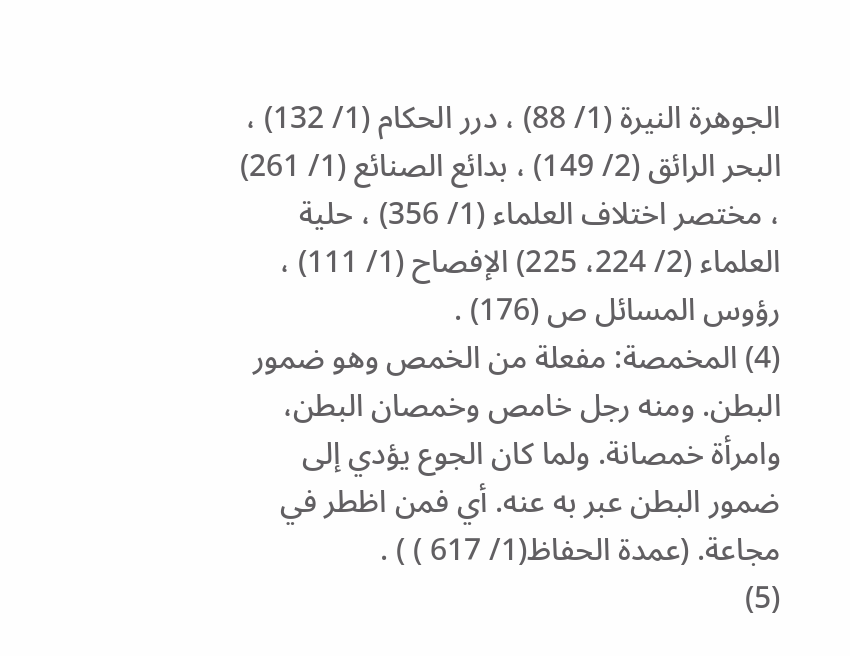الجوهرة النيرة (1/ 88) ، درر الحكام (1/ 132) ، البحر الرائق (2/ 149) ، بدائع الصنائع (1/ 261) ، مختصر اختلاف العلماء (1/ 356) ، حلية العلماء (2/ 224، 225) الإفصاح (1/ 111) ، رؤوس المسائل ص (176) .
(4) المخمصة: مفعلة من الخمص وهو ضمور البطن. ومنه رجل خامص وخمصان البطن، وامرأة خمصانة. ولما كان الجوع يؤدي إلى ضمور البطن عبر به عنه. أي فمن اظطر في مجاعة. (عمدة الحفاظ(1/ 617 ) ) .
(5)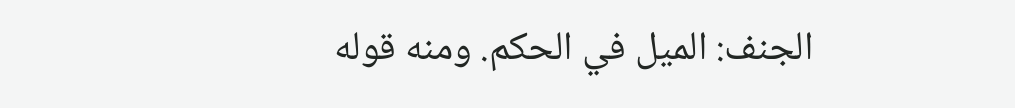الجنف: الميل في الحكم. ومنه قوله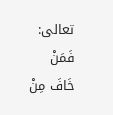تعالى: فَمَنْ خَافَ مِنْ